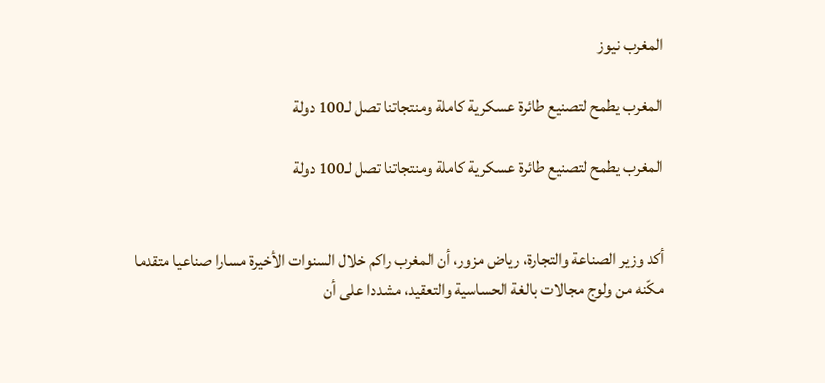المغرب نيوز

المغرب يطمح لتصنيع طائرة عسكرية كاملة ومنتجاتنا تصل لـ100 دولة

المغرب يطمح لتصنيع طائرة عسكرية كاملة ومنتجاتنا تصل لـ100 دولة


أكد وزير الصناعة والتجارة، رياض مزور، أن المغرب راكم خلال السنوات الأخيرة مسارا صناعيا متقدما مكّنه من ولوج مجالات بالغة الحساسية والتعقيد، مشددا على أن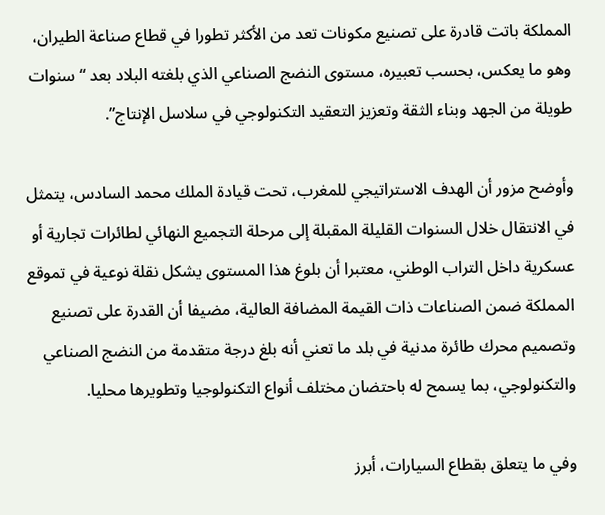المملكة باتت قادرة على تصنيع مكونات تعد من الأكثر تطورا في قطاع صناعة الطيران، وهو ما يعكس، بحسب تعبيره، مستوى النضج الصناعي الذي بلغته البلاد بعد “سنوات طويلة من الجهد وبناء الثقة وتعزيز التعقيد التكنولوجي في سلاسل الإنتاج”.

وأوضح مزور أن الهدف الاستراتيجي للمغرب، تحت قيادة الملك محمد السادس، يتمثل في الانتقال خلال السنوات القليلة المقبلة إلى مرحلة التجميع النهائي لطائرات تجارية أو عسكرية داخل التراب الوطني، معتبرا أن بلوغ هذا المستوى يشكل نقلة نوعية في تموقع المملكة ضمن الصناعات ذات القيمة المضافة العالية، مضيفا أن القدرة على تصنيع وتصميم محرك طائرة مدنية في بلد ما تعني أنه بلغ درجة متقدمة من النضج الصناعي والتكنولوجي، بما يسمح له باحتضان مختلف أنواع التكنولوجيا وتطويرها محليا.

وفي ما يتعلق بقطاع السيارات، أبرز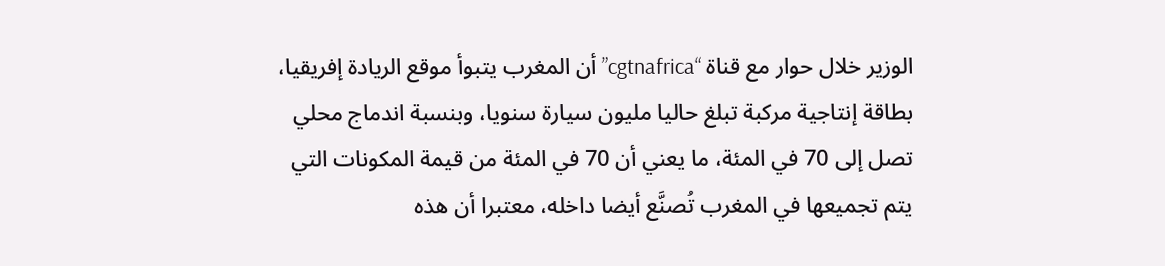الوزير خلال حوار مع قناة “cgtnafrica” أن المغرب يتبوأ موقع الريادة إفريقيا، بطاقة إنتاجية مركبة تبلغ حاليا مليون سيارة سنويا، وبنسبة اندماج محلي تصل إلى 70 في المئة، ما يعني أن 70 في المئة من قيمة المكونات التي يتم تجميعها في المغرب تُصنَّع أيضا داخله، معتبرا أن هذه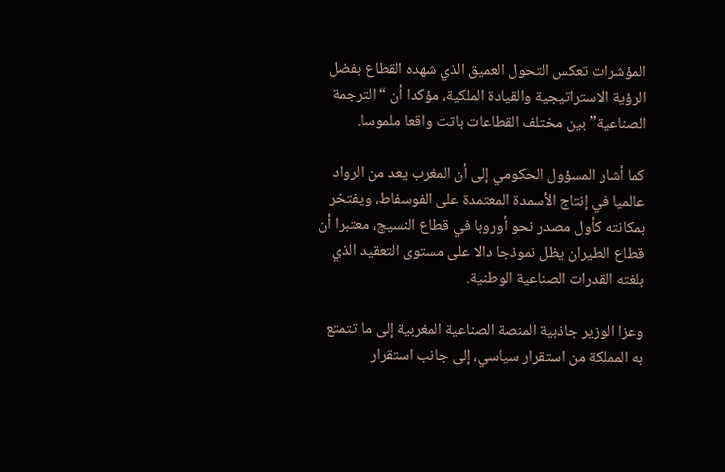المؤشرات تعكس التحول العميق الذي شهده القطاع بفضل الرؤية الاستراتيجية والقيادة الملكية، مؤكدا أن “الترجمة الصناعية” بين مختلف القطاعات باتت واقعا ملموسا.

كما أشار المسؤول الحكومي إلى أن المغرب يعد من الرواد عالميا في إنتاج الأسمدة المعتمدة على الفوسفاط، ويفتخر بمكانته كأول مصدر نحو أوروبا في قطاع النسيج، معتبرا أن قطاع الطيران يظل نموذجا دالا على مستوى التعقيد الذي بلغته القدرات الصناعية الوطنية.

وعزا الوزير جاذبية المنصة الصناعية المغربية إلى ما تتمتع به المملكة من استقرار سياسي، إلى جانب استقرار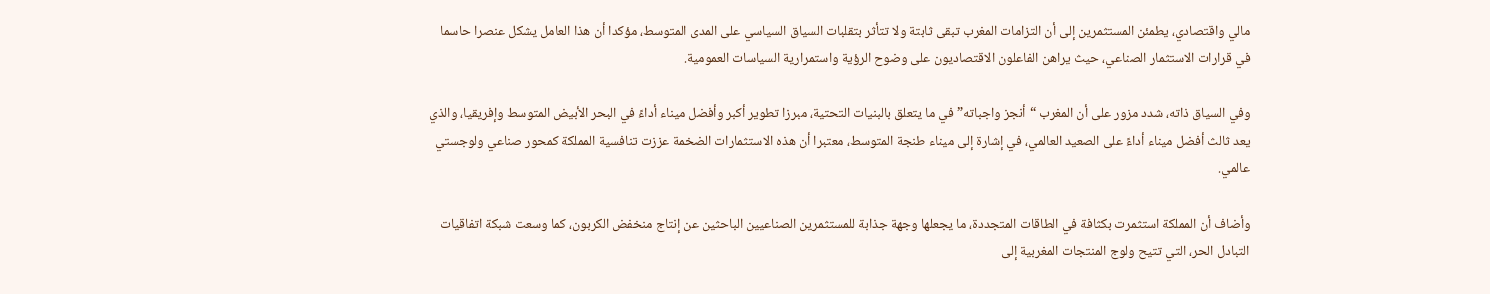مالي واقتصادي، يطمئن المستثمرين إلى أن التزامات المغرب تبقى ثابتة ولا تتأثر بتقلبات السياق السياسي على المدى المتوسط، مؤكدا أن هذا العامل يشكل عنصرا حاسما في قرارات الاستثمار الصناعي، حيث يراهن الفاعلون الاقتصاديون على وضوح الرؤية واستمرارية السياسات العمومية.

وفي السياق ذاته، شدد مزور على أن المغرب “أنجز واجباته” في ما يتعلق بالبنيات التحتية، مبرزا تطوير أكبر وأفضل ميناء أداءً في البحر الأبيض المتوسط وإفريقيا، والذي يعد ثالث أفضل ميناء أداءً على الصعيد العالمي، في إشارة إلى ميناء طنجة المتوسط، معتبرا أن هذه الاستثمارات الضخمة عززت تنافسية المملكة كمحور صناعي ولوجستي عالمي.

وأضاف أن المملكة استثمرت بكثافة في الطاقات المتجددة، ما يجعلها وجهة جذابة للمستثمرين الصناعيين الباحثين عن إنتاج منخفض الكربون، كما وسعت شبكة اتفاقيات التبادل الحر، التي تتيح ولوج المنتجات المغربية إلى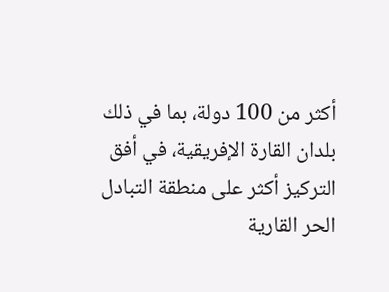أكثر من 100 دولة، بما في ذلك بلدان القارة الإفريقية، في أفق التركيز أكثر على منطقة التبادل الحر القارية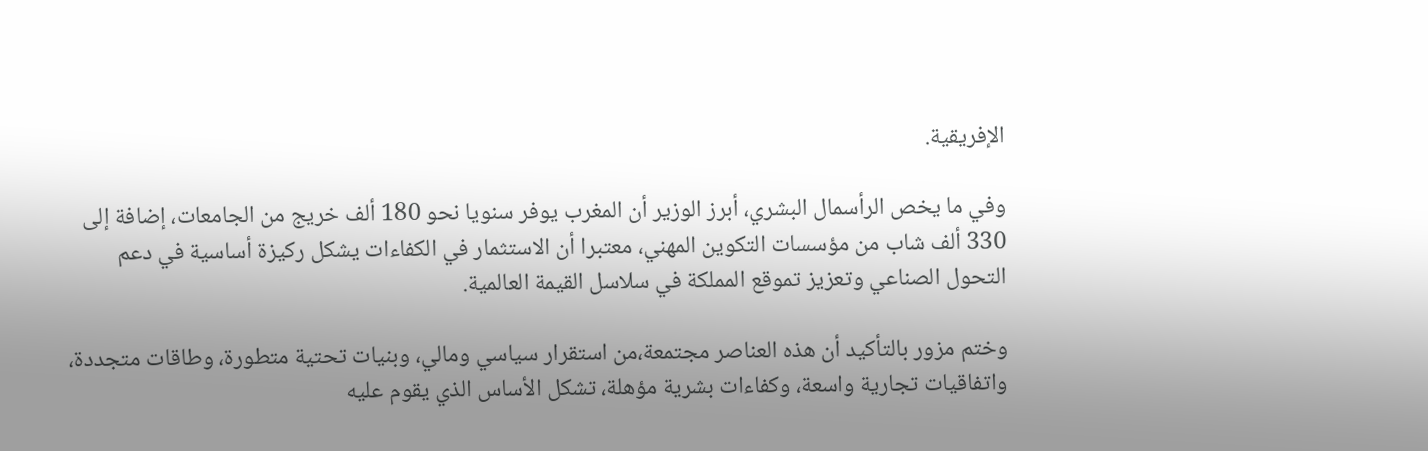الإفريقية.

وفي ما يخص الرأسمال البشري، أبرز الوزير أن المغرب يوفر سنويا نحو 180 ألف خريج من الجامعات، إضافة إلى 330 ألف شاب من مؤسسات التكوين المهني، معتبرا أن الاستثمار في الكفاءات يشكل ركيزة أساسية في دعم التحول الصناعي وتعزيز تموقع المملكة في سلاسل القيمة العالمية.

وختم مزور بالتأكيد أن هذه العناصر مجتمعة،من استقرار سياسي ومالي، وبنيات تحتية متطورة، وطاقات متجددة، واتفاقيات تجارية واسعة، وكفاءات بشرية مؤهلة، تشكل الأساس الذي يقوم عليه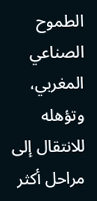الطموح الصناعي المغربي، وتؤهله للانتقال إلى مراحل أكثر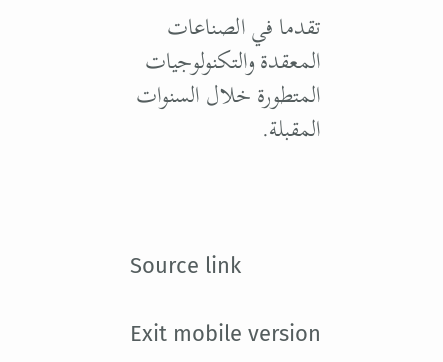تقدما في الصناعات المعقدة والتكنولوجيات المتطورة خلال السنوات المقبلة.



Source link

Exit mobile version